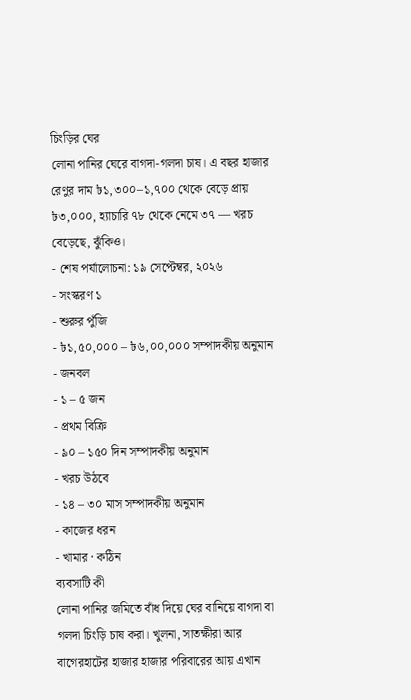চিংড়ির ঘের
লোনা পানির ঘেরে বাগদা-গলদা চাষ। এ বছর হাজার রেণুর দাম ৳১,৩০০–১,৭০০ থেকে বেড়ে প্রায় ৳৩,০০০, হ্যাচারি ৭৮ থেকে নেমে ৩৭ — খরচ বেড়েছে, ঝুঁকিও।
- শেষ পর্যালোচনা: ১৯ সেপ্টেম্বর, ২০২৬
- সংস্করণ ১
- শুরুর পুঁজি
- ৳১,৫০,০০০ – ৳৬,০০,০০০ সম্পাদকীয় অনুমান
- জনবল
- ১ – ৫ জন
- প্রথম বিক্রি
- ৯০ – ১৫০ দিন সম্পাদকীয় অনুমান
- খরচ উঠবে
- ১৪ – ৩০ মাস সম্পাদকীয় অনুমান
- কাজের ধরন
- খামার · কঠিন
ব্যবসাটি কী
লোনা পানির জমিতে বাঁধ দিয়ে ঘের বানিয়ে বাগদা বা গলদা চিংড়ি চাষ করা। খুলনা, সাতক্ষীরা আর বাগেরহাটের হাজার হাজার পরিবারের আয় এখান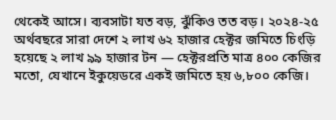থেকেই আসে। ব্যবসাটা যত বড়, ঝুঁকিও তত বড়। ২০২৪-২৫ অর্থবছরে সারা দেশে ২ লাখ ৬২ হাজার হেক্টর জমিতে চিংড়ি হয়েছে ২ লাখ ৯৯ হাজার টন — হেক্টরপ্রতি মাত্র ৪০০ কেজির মতো, যেখানে ইকুয়েডরে একই জমিতে হয় ৬,৮০০ কেজি।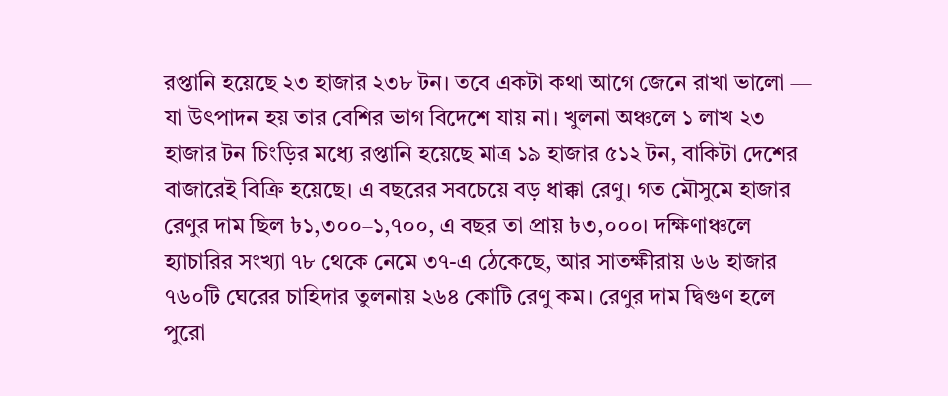রপ্তানি হয়েছে ২৩ হাজার ২৩৮ টন। তবে একটা কথা আগে জেনে রাখা ভালো — যা উৎপাদন হয় তার বেশির ভাগ বিদেশে যায় না। খুলনা অঞ্চলে ১ লাখ ২৩ হাজার টন চিংড়ির মধ্যে রপ্তানি হয়েছে মাত্র ১৯ হাজার ৫১২ টন, বাকিটা দেশের বাজারেই বিক্রি হয়েছে। এ বছরের সবচেয়ে বড় ধাক্কা রেণু। গত মৌসুমে হাজার রেণুর দাম ছিল ৳১,৩০০–১,৭০০, এ বছর তা প্রায় ৳৩,০০০। দক্ষিণাঞ্চলে হ্যাচারির সংখ্যা ৭৮ থেকে নেমে ৩৭-এ ঠেকেছে, আর সাতক্ষীরায় ৬৬ হাজার ৭৬০টি ঘেরের চাহিদার তুলনায় ২৬৪ কোটি রেণু কম। রেণুর দাম দ্বিগুণ হলে পুরো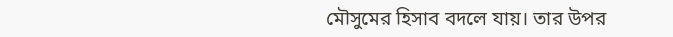মৌসুমের হিসাব বদলে যায়। তার উপর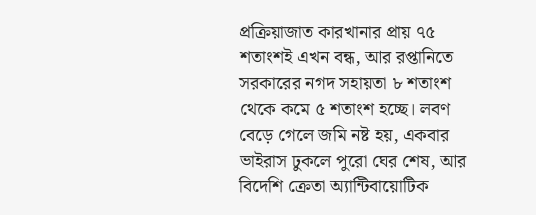প্রক্রিয়াজাত কারখানার প্রায় ৭৫ শতাংশই এখন বন্ধ, আর রপ্তানিতে সরকারের নগদ সহায়তা ৮ শতাংশ থেকে কমে ৫ শতাংশ হচ্ছে। লবণ বেড়ে গেলে জমি নষ্ট হয়, একবার ভাইরাস ঢুকলে পুরো ঘের শেষ, আর বিদেশি ক্রেতা অ্যান্টিবায়োটিক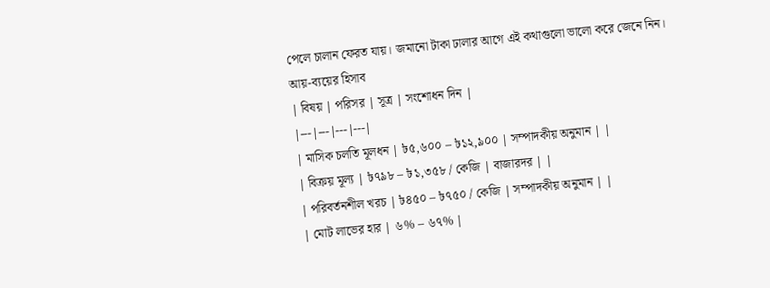পেলে চালান ফেরত যায়। জমানো টাকা ঢালার আগে এই কথাগুলো ভালো করে জেনে নিন।
আয়-ব্যয়ের হিসাব
| বিষয় | পরিসর | সূত্র | সংশোধন দিন |
|---|---|---|---|
| মাসিক চলতি মূলধন | ৳৫,৬০০ – ৳১২,৯০০ | সম্পাদকীয় অনুমান | |
| বিক্রয় মূল্য | ৳৭৯৮ – ৳১,৩৫৮ / কেজি | বাজারদর | |
| পরিবর্তনশীল খরচ | ৳৪৫০ – ৳৭৫০ / কেজি | সম্পাদকীয় অনুমান | |
| মোট লাভের হার | ৬% – ৬৭% |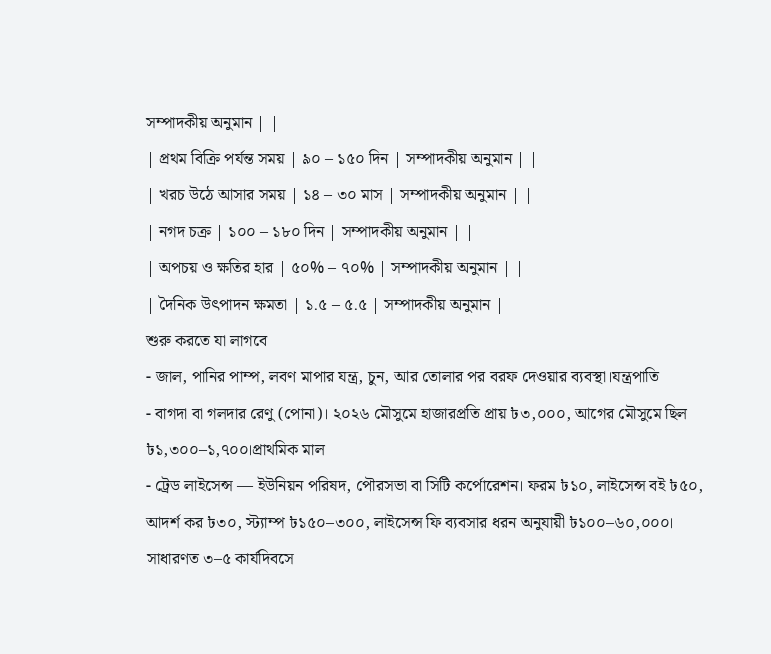সম্পাদকীয় অনুমান | |
| প্রথম বিক্রি পর্যন্ত সময় | ৯০ – ১৫০ দিন | সম্পাদকীয় অনুমান | |
| খরচ উঠে আসার সময় | ১৪ – ৩০ মাস | সম্পাদকীয় অনুমান | |
| নগদ চক্র | ১০০ – ১৮০ দিন | সম্পাদকীয় অনুমান | |
| অপচয় ও ক্ষতির হার | ৫০% – ৭০% | সম্পাদকীয় অনুমান | |
| দৈনিক উৎপাদন ক্ষমতা | ১.৫ – ৫.৫ | সম্পাদকীয় অনুমান |
শুরু করতে যা লাগবে
- জাল, পানির পাম্প, লবণ মাপার যন্ত্র, চুন, আর তোলার পর বরফ দেওয়ার ব্যবস্থা।যন্ত্রপাতি
- বাগদা বা গলদার রেণু (পোনা)। ২০২৬ মৌসুমে হাজারপ্রতি প্রায় ৳৩,০০০, আগের মৌসুমে ছিল ৳১,৩০০–১,৭০০।প্রাথমিক মাল
- ট্রেড লাইসেন্স — ইউনিয়ন পরিষদ, পৌরসভা বা সিটি কর্পোরেশন। ফরম ৳১০, লাইসেন্স বই ৳৫০, আদর্শ কর ৳৩০, স্ট্যাম্প ৳১৫০–৩০০, লাইসেন্স ফি ব্যবসার ধরন অনুযায়ী ৳১০০–৬০,০০০। সাধারণত ৩–৫ কার্যদিবসে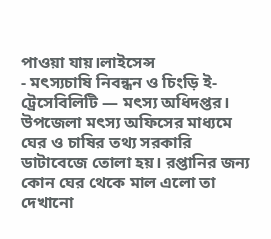পাওয়া যায়।লাইসেন্স
- মৎস্যচাষি নিবন্ধন ও চিংড়ি ই-ট্রেসেবিলিটি — মৎস্য অধিদপ্তর। উপজেলা মৎস্য অফিসের মাধ্যমে ঘের ও চাষির তথ্য সরকারি ডাটাবেজে তোলা হয়। রপ্তানির জন্য কোন ঘের থেকে মাল এলো তা দেখানো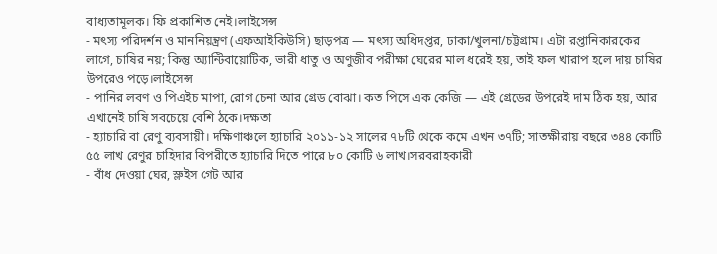বাধ্যতামূলক। ফি প্রকাশিত নেই।লাইসেন্স
- মৎস্য পরিদর্শন ও মাননিয়ন্ত্রণ (এফআইকিউসি) ছাড়পত্র — মৎস্য অধিদপ্তর, ঢাকা/খুলনা/চট্টগ্রাম। এটা রপ্তানিকারকের লাগে, চাষির নয়; কিন্তু অ্যান্টিবায়োটিক, ভারী ধাতু ও অণুজীব পরীক্ষা ঘেরের মাল ধরেই হয়, তাই ফল খারাপ হলে দায় চাষির উপরেও পড়ে।লাইসেন্স
- পানির লবণ ও পিএইচ মাপা, রোগ চেনা আর গ্রেড বোঝা। কত পিসে এক কেজি — এই গ্রেডের উপরেই দাম ঠিক হয়, আর এখানেই চাষি সবচেয়ে বেশি ঠকে।দক্ষতা
- হ্যাচারি বা রেণু ব্যবসায়ী। দক্ষিণাঞ্চলে হ্যাচারি ২০১১-১২ সালের ৭৮টি থেকে কমে এখন ৩৭টি; সাতক্ষীরায় বছরে ৩৪৪ কোটি ৫৫ লাখ রেণুর চাহিদার বিপরীতে হ্যাচারি দিতে পারে ৮০ কোটি ৬ লাখ।সরবরাহকারী
- বাঁধ দেওয়া ঘের, স্লুইস গেট আর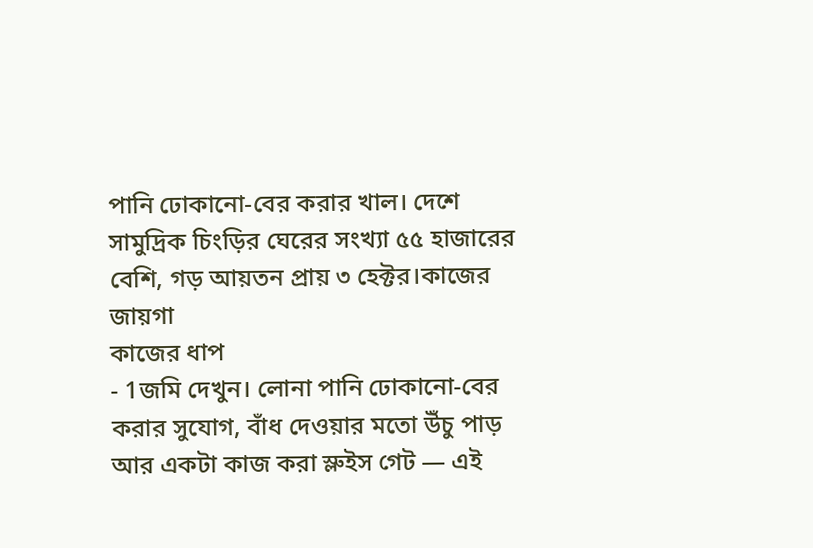পানি ঢোকানো-বের করার খাল। দেশে সামুদ্রিক চিংড়ির ঘেরের সংখ্যা ৫৫ হাজারের বেশি, গড় আয়তন প্রায় ৩ হেক্টর।কাজের জায়গা
কাজের ধাপ
- 1জমি দেখুন। লোনা পানি ঢোকানো-বের করার সুযোগ, বাঁধ দেওয়ার মতো উঁচু পাড় আর একটা কাজ করা স্লুইস গেট — এই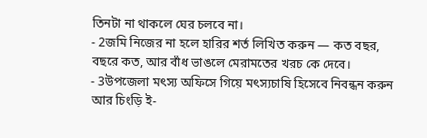তিনটা না থাকলে ঘের চলবে না।
- 2জমি নিজের না হলে হারির শর্ত লিখিত করুন — কত বছর, বছরে কত, আর বাঁধ ভাঙলে মেরামতের খরচ কে দেবে।
- 3উপজেলা মৎস্য অফিসে গিয়ে মৎস্যচাষি হিসেবে নিবন্ধন করুন আর চিংড়ি ই-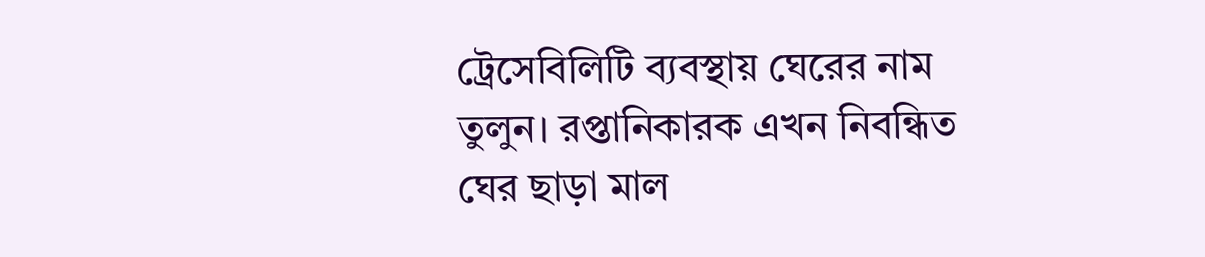ট্রেসেবিলিটি ব্যবস্থায় ঘেরের নাম তুলুন। রপ্তানিকারক এখন নিবন্ধিত ঘের ছাড়া মাল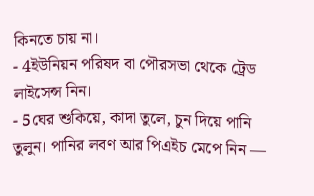কিনতে চায় না।
- 4ইউনিয়ন পরিষদ বা পৌরসভা থেকে ট্রেড লাইসেন্স নিন।
- 5ঘের শুকিয়ে, কাদা তুলে, চুন দিয়ে পানি তুলুন। পানির লবণ আর পিএইচ মেপে নিন —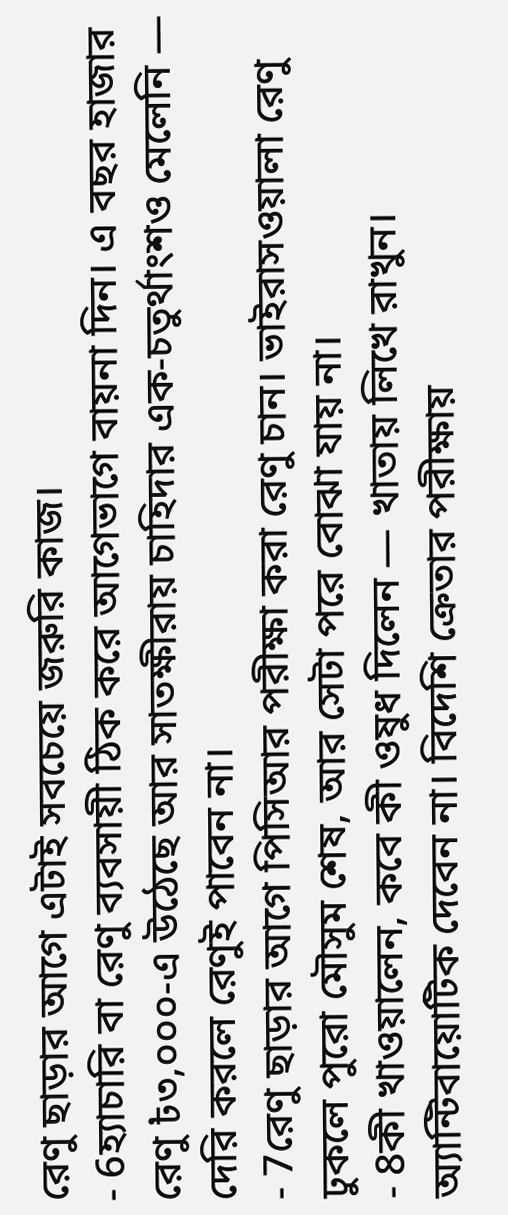রেণু ছাড়ার আগে এটাই সবচেয়ে জরুরি কাজ।
- 6হ্যাচারি বা রেণু ব্যবসায়ী ঠিক করে আগেভাগে বায়না দিন। এ বছর হাজার রেণু ৳৩,০০০-এ উঠেছে আর সাতক্ষীরায় চাহিদার এক-চতুর্থাংশও মেলেনি — দেরি করলে রেণুই পাবেন না।
- 7রেণু ছাড়ার আগে পিসিআর পরীক্ষা করা রেণু চান। ভাইরাসওয়ালা রেণু ঢুকলে পুরো মৌসুম শেষ, আর সেটা পরে বোঝা যায় না।
- 8কী খাওয়ালেন, কবে কী ওষুধ দিলেন — খাতায় লিখে রাখুন। অ্যান্টিবায়োটিক দেবেন না। বিদেশি ক্রেতার পরীক্ষায়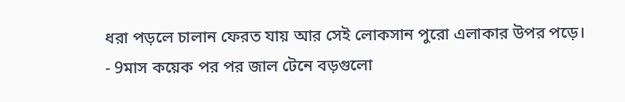ধরা পড়লে চালান ফেরত যায় আর সেই লোকসান পুরো এলাকার উপর পড়ে।
- 9মাস কয়েক পর পর জাল টেনে বড়গুলো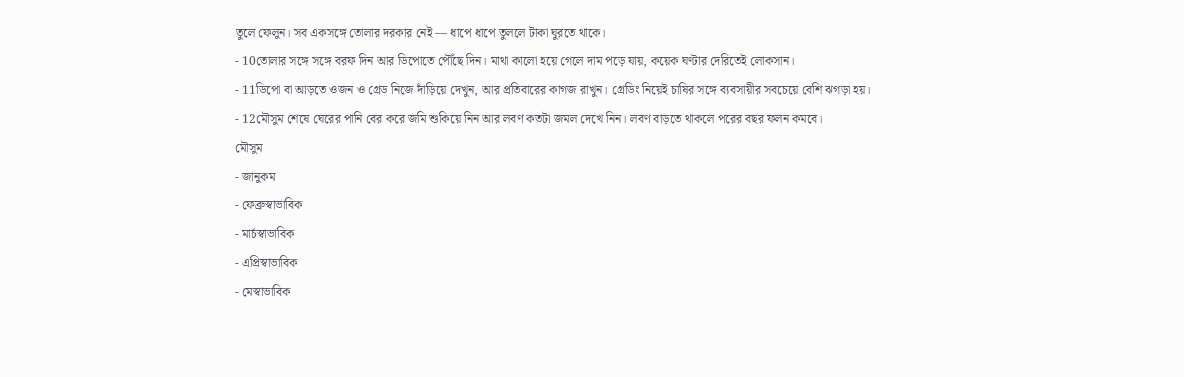তুলে ফেলুন। সব একসঙ্গে তোলার দরকার নেই — ধাপে ধাপে তুললে টাকা ঘুরতে থাকে।
- 10তোলার সঙ্গে সঙ্গে বরফ দিন আর ডিপোতে পৌঁছে দিন। মাথা কালো হয়ে গেলে দাম পড়ে যায়, কয়েক ঘণ্টার দেরিতেই লোকসান।
- 11ডিপো বা আড়তে ওজন ও গ্রেড নিজে দাঁড়িয়ে দেখুন, আর প্রতিবারের কাগজ রাখুন। গ্রেডিং নিয়েই চাষির সঙ্গে ব্যবসায়ীর সবচেয়ে বেশি ঝগড়া হয়।
- 12মৌসুম শেষে ঘেরের পানি বের করে জমি শুকিয়ে নিন আর লবণ কতটা জমল দেখে নিন। লবণ বাড়তে থাকলে পরের বছর ফলন কমবে।
মৌসুম
- জানুকম
- ফেব্রুস্বাভাবিক
- মার্চস্বাভাবিক
- এপ্রিস্বাভাবিক
- মেস্বাভাবিক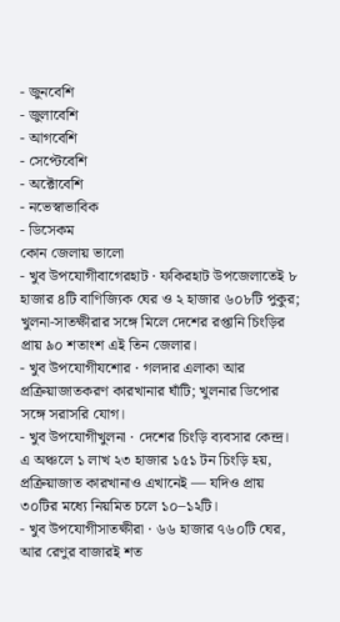- জুনবেশি
- জুলাবেশি
- আগবেশি
- সেপ্টেবেশি
- অক্টোবেশি
- নভেস্বাভাবিক
- ডিসেকম
কোন জেলায় ভালো
- খুব উপযোগীবাগেরহাট · ফকিরহাট উপজেলাতেই ৮ হাজার ৪টি বাণিজ্যিক ঘের ও ২ হাজার ৬০৮টি পুকুর; খুলনা-সাতক্ষীরার সঙ্গে মিলে দেশের রপ্তানি চিংড়ির প্রায় ৯০ শতাংশ এই তিন জেলার।
- খুব উপযোগীযশোর · গলদার এলাকা আর প্রক্রিয়াজাতকরণ কারখানার ঘাঁটি; খুলনার ডিপোর সঙ্গে সরাসরি যোগ।
- খুব উপযোগীখুলনা · দেশের চিংড়ি ব্যবসার কেন্দ্র। এ অঞ্চলে ১ লাখ ২৩ হাজার ১৫১ টন চিংড়ি হয়, প্রক্রিয়াজাত কারখানাও এখানেই — যদিও প্রায় ৩০টির মধ্যে নিয়মিত চলে ১০–১২টি।
- খুব উপযোগীসাতক্ষীরা · ৬৬ হাজার ৭৬০টি ঘের, আর রেণুর বাজারই শত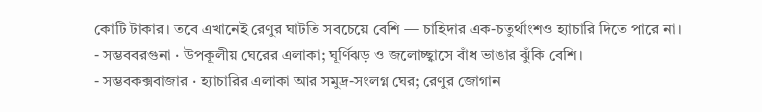কোটি টাকার। তবে এখানেই রেণুর ঘাটতি সবচেয়ে বেশি — চাহিদার এক-চতুর্থাংশও হ্যাচারি দিতে পারে না।
- সম্ভববরগুনা · উপকূলীয় ঘেরের এলাকা; ঘূর্ণিঝড় ও জলোচ্ছ্বাসে বাঁধ ভাঙার ঝুঁকি বেশি।
- সম্ভবকক্সবাজার · হ্যাচারির এলাকা আর সমুদ্র-সংলগ্ন ঘের; রেণুর জোগান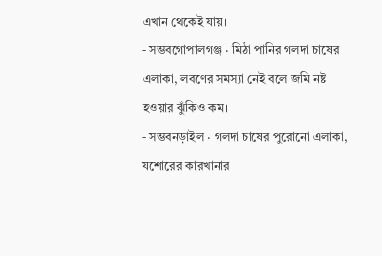এখান থেকেই যায়।
- সম্ভবগোপালগঞ্জ · মিঠা পানির গলদা চাষের এলাকা, লবণের সমস্যা নেই বলে জমি নষ্ট হওয়ার ঝুঁকিও কম।
- সম্ভবনড়াইল · গলদা চাষের পুরোনো এলাকা, যশোরের কারখানার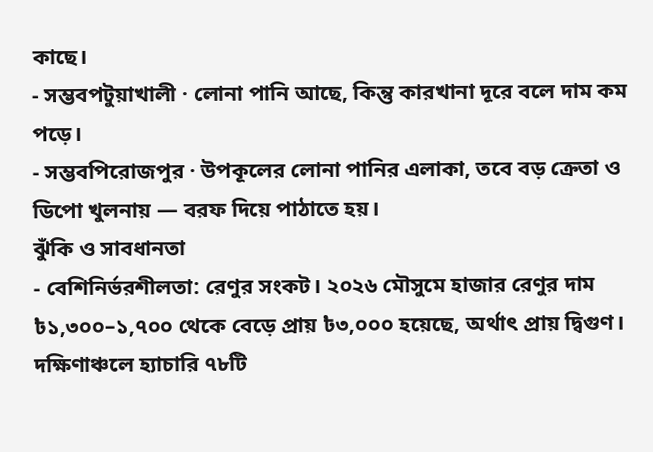কাছে।
- সম্ভবপটুয়াখালী · লোনা পানি আছে, কিন্তু কারখানা দূরে বলে দাম কম পড়ে।
- সম্ভবপিরোজপুর · উপকূলের লোনা পানির এলাকা, তবে বড় ক্রেতা ও ডিপো খুলনায় — বরফ দিয়ে পাঠাতে হয়।
ঝুঁকি ও সাবধানতা
- বেশিনির্ভরশীলতা: রেণুর সংকট। ২০২৬ মৌসুমে হাজার রেণুর দাম ৳১,৩০০–১,৭০০ থেকে বেড়ে প্রায় ৳৩,০০০ হয়েছে, অর্থাৎ প্রায় দ্বিগুণ। দক্ষিণাঞ্চলে হ্যাচারি ৭৮টি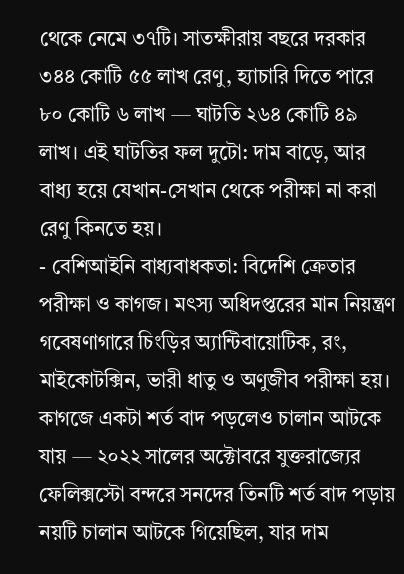থেকে নেমে ৩৭টি। সাতক্ষীরায় বছরে দরকার ৩৪৪ কোটি ৫৫ লাখ রেণু, হ্যাচারি দিতে পারে ৮০ কোটি ৬ লাখ — ঘাটতি ২৬৪ কোটি ৪৯ লাখ। এই ঘাটতির ফল দুটো: দাম বাড়ে, আর বাধ্য হয়ে যেখান-সেখান থেকে পরীক্ষা না করা রেণু কিনতে হয়।
- বেশিআইনি বাধ্যবাধকতা: বিদেশি ক্রেতার পরীক্ষা ও কাগজ। মৎস্য অধিদপ্তরের মান নিয়ন্ত্রণ গবেষণাগারে চিংড়ির অ্যান্টিবায়োটিক, রং, মাইকোটক্সিন, ভারী ধাতু ও অণুজীব পরীক্ষা হয়। কাগজে একটা শর্ত বাদ পড়লেও চালান আটকে যায় — ২০২২ সালের অক্টোবরে যুক্তরাজ্যের ফেলিক্সস্টো বন্দরে সনদের তিনটি শর্ত বাদ পড়ায় নয়টি চালান আটকে গিয়েছিল, যার দাম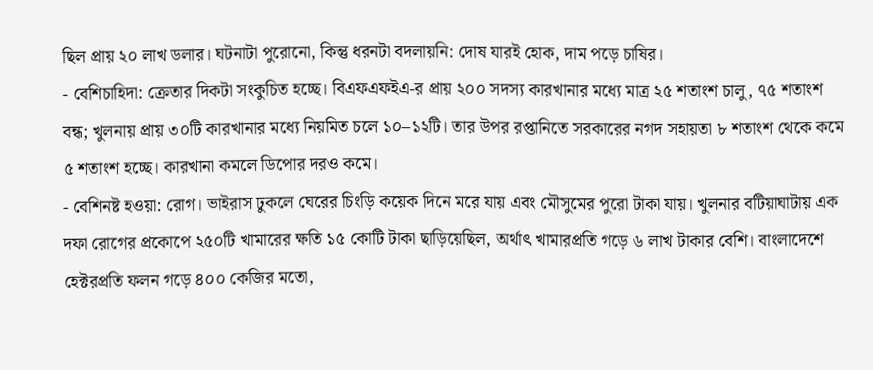ছিল প্রায় ২০ লাখ ডলার। ঘটনাটা পুরোনো, কিন্তু ধরনটা বদলায়নি: দোষ যারই হোক, দাম পড়ে চাষির।
- বেশিচাহিদা: ক্রেতার দিকটা সংকুচিত হচ্ছে। বিএফএফইএ-র প্রায় ২০০ সদস্য কারখানার মধ্যে মাত্র ২৫ শতাংশ চালু, ৭৫ শতাংশ বন্ধ; খুলনায় প্রায় ৩০টি কারখানার মধ্যে নিয়মিত চলে ১০–১২টি। তার উপর রপ্তানিতে সরকারের নগদ সহায়তা ৮ শতাংশ থেকে কমে ৫ শতাংশ হচ্ছে। কারখানা কমলে ডিপোর দরও কমে।
- বেশিনষ্ট হওয়া: রোগ। ভাইরাস ঢুকলে ঘেরের চিংড়ি কয়েক দিনে মরে যায় এবং মৌসুমের পুরো টাকা যায়। খুলনার বটিয়াঘাটায় এক দফা রোগের প্রকোপে ২৫০টি খামারের ক্ষতি ১৫ কোটি টাকা ছাড়িয়েছিল, অর্থাৎ খামারপ্রতি গড়ে ৬ লাখ টাকার বেশি। বাংলাদেশে হেক্টরপ্রতি ফলন গড়ে ৪০০ কেজির মতো,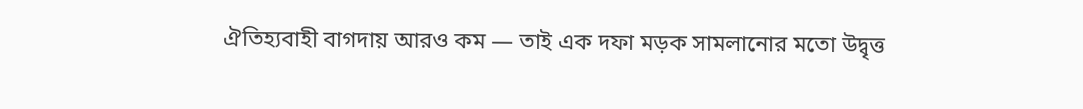ঐতিহ্যবাহী বাগদায় আরও কম — তাই এক দফা মড়ক সামলানোর মতো উদ্বৃত্ত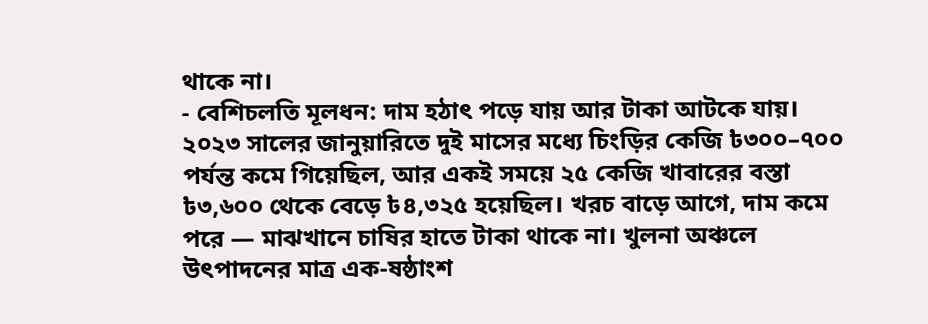থাকে না।
- বেশিচলতি মূলধন: দাম হঠাৎ পড়ে যায় আর টাকা আটকে যায়। ২০২৩ সালের জানুয়ারিতে দুই মাসের মধ্যে চিংড়ির কেজি ৳৩০০–৭০০ পর্যন্ত কমে গিয়েছিল, আর একই সময়ে ২৫ কেজি খাবারের বস্তা ৳৩,৬০০ থেকে বেড়ে ৳৪,৩২৫ হয়েছিল। খরচ বাড়ে আগে, দাম কমে পরে — মাঝখানে চাষির হাতে টাকা থাকে না। খুলনা অঞ্চলে উৎপাদনের মাত্র এক-ষষ্ঠাংশ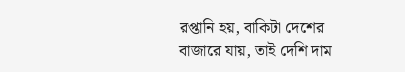রপ্তানি হয়, বাকিটা দেশের বাজারে যায়, তাই দেশি দাম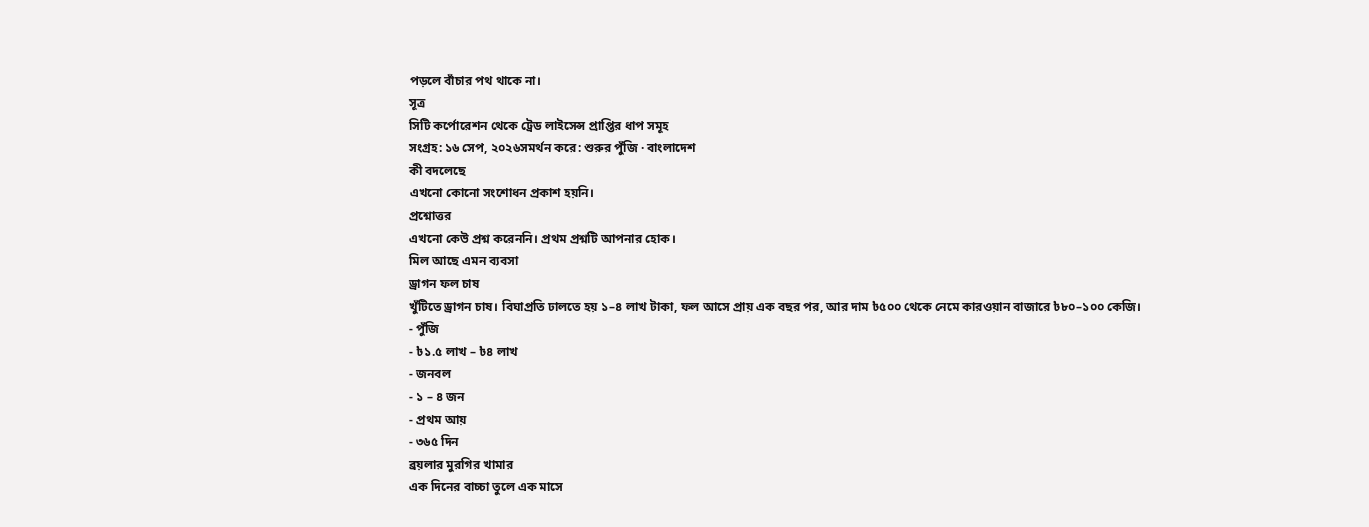পড়লে বাঁচার পথ থাকে না।
সূত্র
সিটি কর্পোরেশন থেকে ট্রেড লাইসেন্স প্রাপ্তির ধাপ সমূহ
সংগ্রহ: ১৬ সেপ, ২০২৬সমর্থন করে: শুরুর পুঁজি · বাংলাদেশ
কী বদলেছে
এখনো কোনো সংশোধন প্রকাশ হয়নি।
প্রশ্নোত্তর
এখনো কেউ প্রশ্ন করেননি। প্রথম প্রশ্নটি আপনার হোক।
মিল আছে এমন ব্যবসা
ড্রাগন ফল চাষ
খুঁটিতে ড্রাগন চাষ। বিঘাপ্রতি ঢালতে হয় ১–৪ লাখ টাকা, ফল আসে প্রায় এক বছর পর, আর দাম ৳৫০০ থেকে নেমে কারওয়ান বাজারে ৳৮০–১০০ কেজি।
- পুঁজি
- ৳১.৫ লাখ – ৳৪ লাখ
- জনবল
- ১ – ৪ জন
- প্রথম আয়
- ৩৬৫ দিন
ব্রয়লার মুরগির খামার
এক দিনের বাচ্চা তুলে এক মাসে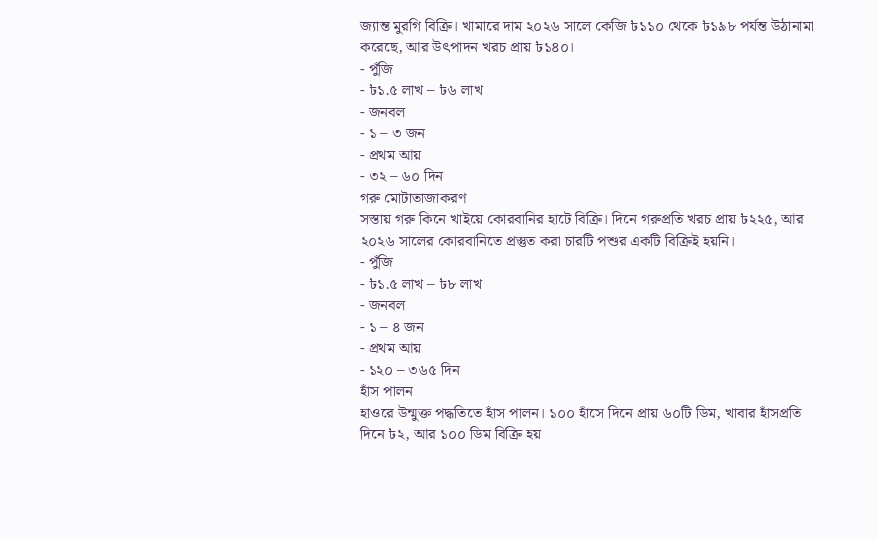জ্যান্ত মুরগি বিক্রি। খামারে দাম ২০২৬ সালে কেজি ৳১১০ থেকে ৳১৯৮ পর্যন্ত উঠানামা করেছে, আর উৎপাদন খরচ প্রায় ৳১৪০।
- পুঁজি
- ৳১.৫ লাখ – ৳৬ লাখ
- জনবল
- ১ – ৩ জন
- প্রথম আয়
- ৩২ – ৬০ দিন
গরু মোটাতাজাকরণ
সস্তায় গরু কিনে খাইয়ে কোরবানির হাটে বিক্রি। দিনে গরুপ্রতি খরচ প্রায় ৳২২৫, আর ২০২৬ সালের কোরবানিতে প্রস্তুত করা চারটি পশুর একটি বিক্রিই হয়নি।
- পুঁজি
- ৳১.৫ লাখ – ৳৮ লাখ
- জনবল
- ১ – ৪ জন
- প্রথম আয়
- ১২০ – ৩৬৫ দিন
হাঁস পালন
হাওরে উন্মুক্ত পদ্ধতিতে হাঁস পালন। ১০০ হাঁসে দিনে প্রায় ৬০টি ডিম, খাবার হাঁসপ্রতি দিনে ৳২, আর ১০০ ডিম বিক্রি হয়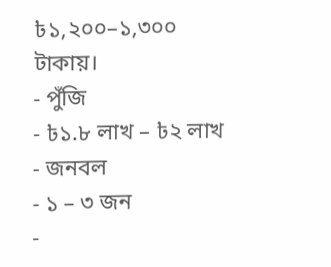৳১,২০০–১,৩০০ টাকায়।
- পুঁজি
- ৳১.৮ লাখ – ৳২ লাখ
- জনবল
- ১ – ৩ জন
-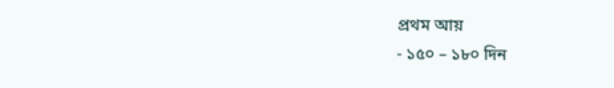প্রথম আয়
- ১৫০ – ১৮০ দিন